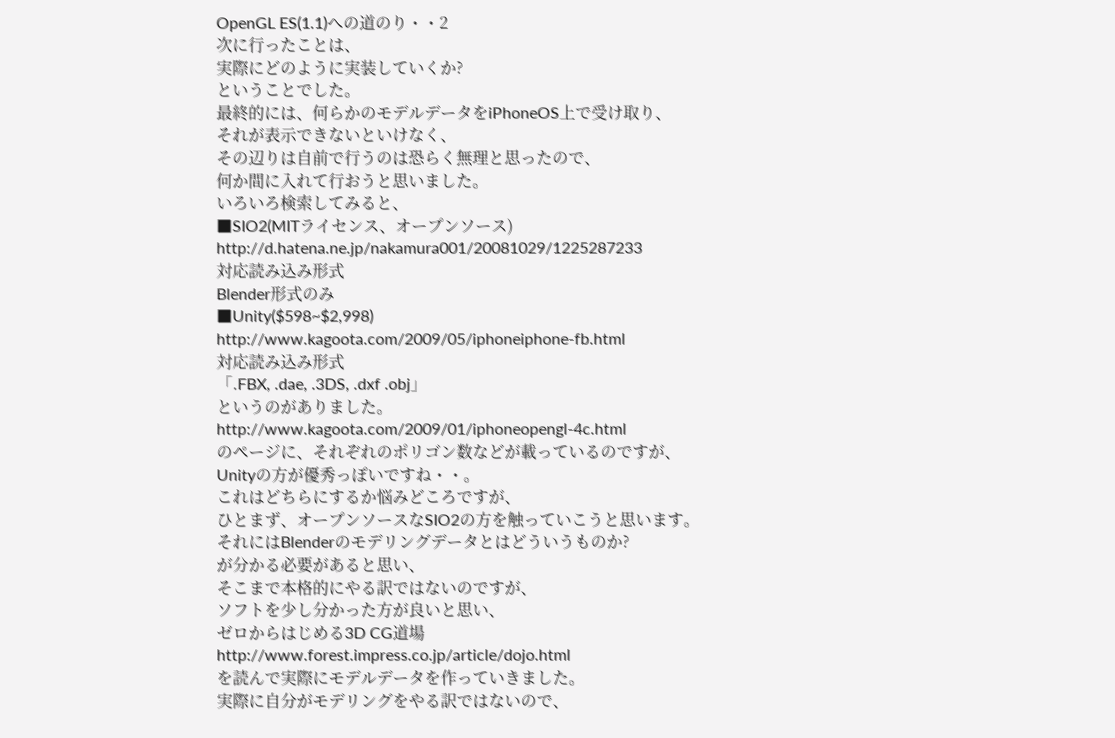OpenGL ES(1.1)への道のり・・2
次に行ったことは、
実際にどのように実装していくか?
ということでした。
最終的には、何らかのモデルデータをiPhoneOS上で受け取り、
それが表示できないといけなく、
その辺りは自前で行うのは恐らく無理と思ったので、
何か間に入れて行おうと思いました。
いろいろ検索してみると、
■SIO2(MITライセンス、オープンソース)
http://d.hatena.ne.jp/nakamura001/20081029/1225287233
対応読み込み形式
Blender形式のみ
■Unity($598~$2,998)
http://www.kagoota.com/2009/05/iphoneiphone-fb.html
対応読み込み形式
「.FBX, .dae, .3DS, .dxf .obj」
というのがありました。
http://www.kagoota.com/2009/01/iphoneopengl-4c.html
のページに、それぞれのポリゴン数などが載っているのですが、
Unityの方が優秀っぽいですね・・。
これはどちらにするか悩みどころですが、
ひとまず、オープンソースなSIO2の方を触っていこうと思います。
それにはBlenderのモデリングデータとはどういうものか?
が分かる必要があると思い、
そこまで本格的にやる訳ではないのですが、
ソフトを少し分かった方が良いと思い、
ゼロからはじめる3D CG道場
http://www.forest.impress.co.jp/article/dojo.html
を読んで実際にモデルデータを作っていきました。
実際に自分がモデリングをやる訳ではないので、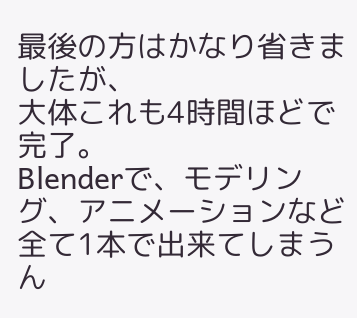最後の方はかなり省きましたが、
大体これも4時間ほどで完了。
Blenderで、モデリング、アニメーションなど
全て1本で出来てしまうん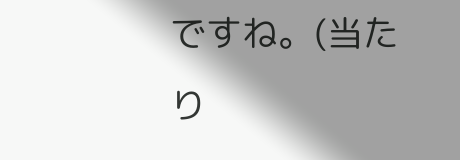ですね。(当たり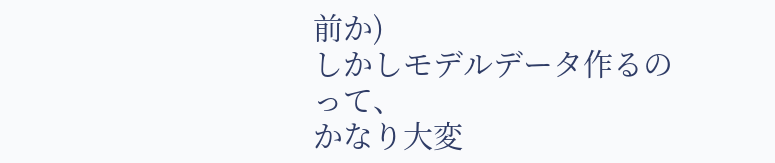前か)
しかしモデルデータ作るのって、
かなり大変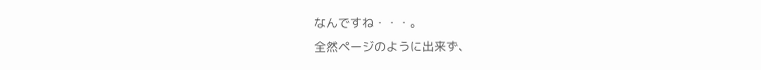なんですね・・・。
全然ページのように出来ず、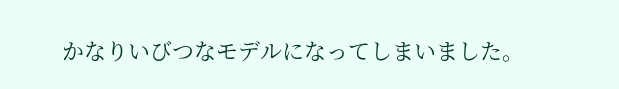かなりいびつなモデルになってしまいました。